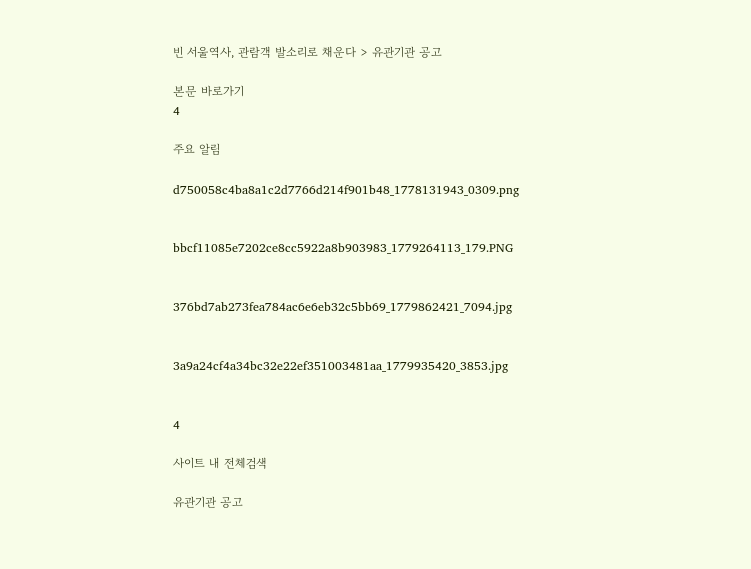빈 서울역사, 관람객 발소리로 채운다 > 유관기관 공고

본문 바로가기
4

주요 알림

d750058c4ba8a1c2d7766d214f901b48_1778131943_0309.png


bbcf11085e7202ce8cc5922a8b903983_1779264113_179.PNG


376bd7ab273fea784ac6e6eb32c5bb69_1779862421_7094.jpg


3a9a24cf4a34bc32e22ef351003481aa_1779935420_3853.jpg


4

사이트 내 전체검색

유관기관 공고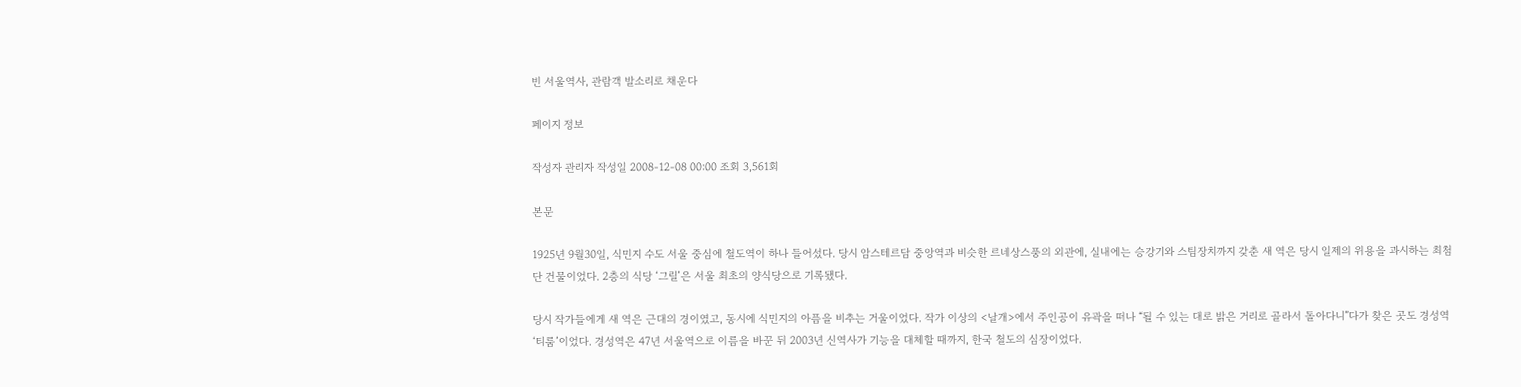빈 서울역사, 관람객 발소리로 채운다

페이지 정보

작성자 관리자 작성일 2008-12-08 00:00 조회 3,561회

본문

1925년 9월30일, 식민지 수도 서울 중심에 철도역이 하나 들어섰다. 당시 암스테르담 중앙역과 비슷한 르네상스풍의 외관에, 실내에는 승강기와 스팀장치까지 갖춘 새 역은 당시 일제의 위용을 과시하는 최첨단 건물이었다. 2층의 식당 ‘그릴’은 서울 최초의 양식당으로 기록됐다.

당시 작가들에게 새 역은 근대의 경이였고, 동시에 식민지의 아픔을 비추는 거울이었다. 작가 이상의 <날개>에서 주인공이 유곽을 떠나 “될 수 있는 대로 밝은 거리로 골라서 돌아다니”다가 찾은 곳도 경성역 ‘티룸’이었다. 경성역은 47년 서울역으로 이름을 바꾼 뒤 2003년 신역사가 기능을 대체할 때까지, 한국 철도의 심장이었다.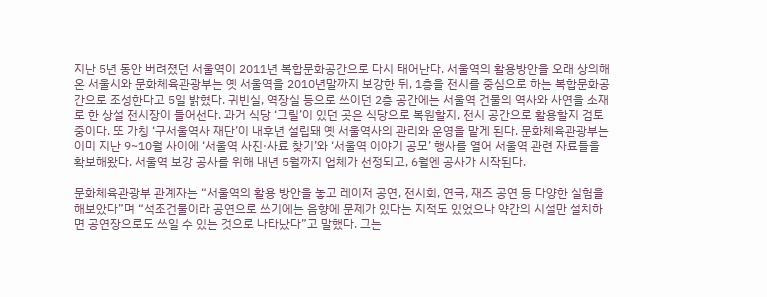지난 5년 동안 버려졌던 서울역이 2011년 복합문화공간으로 다시 태어난다. 서울역의 활용방안을 오래 상의해온 서울시와 문화체육관광부는 옛 서울역을 2010년말까지 보강한 뒤, 1층을 전시를 중심으로 하는 복합문화공간으로 조성한다고 5일 밝혔다. 귀빈실, 역장실 등으로 쓰이던 2층 공간에는 서울역 건물의 역사와 사연을 소재로 한 상설 전시장이 들어선다. 과거 식당 ‘그릴’이 있던 곳은 식당으로 복원할지, 전시 공간으로 활용할지 검토 중이다. 또 가칭 ‘구서울역사 재단’이 내후년 설립돼 옛 서울역사의 관리와 운영을 맡게 된다. 문화체육관광부는 이미 지난 9~10월 사이에 ‘서울역 사진·사료 찾기’와 ‘서울역 이야기 공모’ 행사를 열어 서울역 관련 자료들을 확보해왔다. 서울역 보강 공사를 위해 내년 5월까지 업체가 선정되고, 6월엔 공사가 시작된다.

문화체육관광부 관계자는 “서울역의 활용 방안을 놓고 레이저 공연, 전시회, 연극, 재즈 공연 등 다양한 실험을 해보았다”며 “석조건물이라 공연으로 쓰기에는 음향에 문제가 있다는 지적도 있었으나 약간의 시설만 설치하면 공연장으로도 쓰일 수 있는 것으로 나타났다”고 말했다. 그는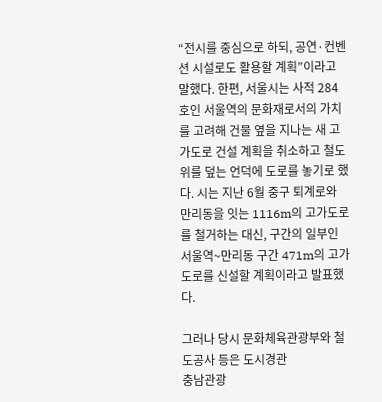“전시를 중심으로 하되, 공연·컨벤션 시설로도 활용할 계획”이라고 말했다. 한편, 서울시는 사적 284호인 서울역의 문화재로서의 가치를 고려해 건물 옆을 지나는 새 고가도로 건설 계획을 취소하고 철도 위를 덮는 언덕에 도로를 놓기로 했다. 시는 지난 6월 중구 퇴계로와 만리동을 잇는 1116m의 고가도로를 철거하는 대신, 구간의 일부인 서울역~만리동 구간 471m의 고가도로를 신설할 계획이라고 발표했다.

그러나 당시 문화체육관광부와 철도공사 등은 도시경관
충남관광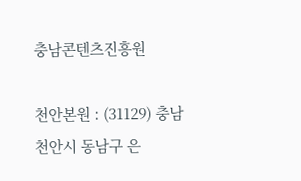충남콘텐츠진흥원

천안본원 : (31129) 충남 천안시 동남구 은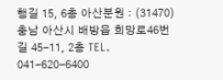행길 15, 6층 아산분원 : (31470) 충남 아산시 배방읍 희망로46번길 45-11, 2층 TEL. 041-620-6400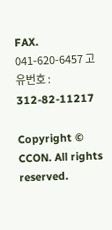FAX. 041-620-6457 고유번호 : 312-82-11217

Copyright © CCON. All rights reserved.